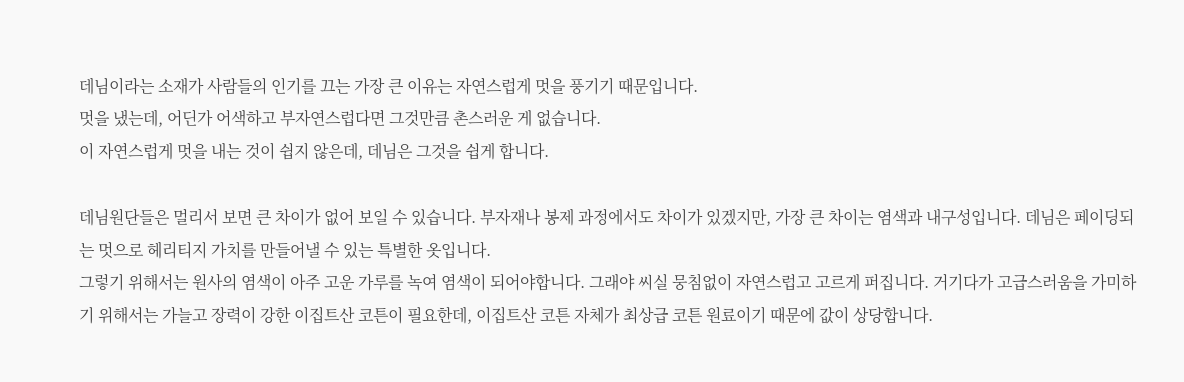데님이라는 소재가 사람들의 인기를 끄는 가장 큰 이유는 자연스럽게 멋을 풍기기 때문입니다.
멋을 냈는데, 어딘가 어색하고 부자연스럽다면 그것만큼 촌스러운 게 없습니다.
이 자연스럽게 멋을 내는 것이 쉽지 않은데, 데님은 그것을 쉽게 합니다.

데님원단들은 멀리서 보면 큰 차이가 없어 보일 수 있습니다. 부자재나 봉제 과정에서도 차이가 있겠지만, 가장 큰 차이는 염색과 내구성입니다. 데님은 페이딩되는 멋으로 헤리티지 가치를 만들어낼 수 있는 특별한 옷입니다.
그렇기 위해서는 원사의 염색이 아주 고운 가루를 녹여 염색이 되어야합니다. 그래야 씨실 뭉침없이 자연스럽고 고르게 퍼집니다. 거기다가 고급스러움을 가미하기 위해서는 가늘고 장력이 강한 이집트산 코튼이 필요한데, 이집트산 코튼 자체가 최상급 코튼 원료이기 때문에 값이 상당합니다.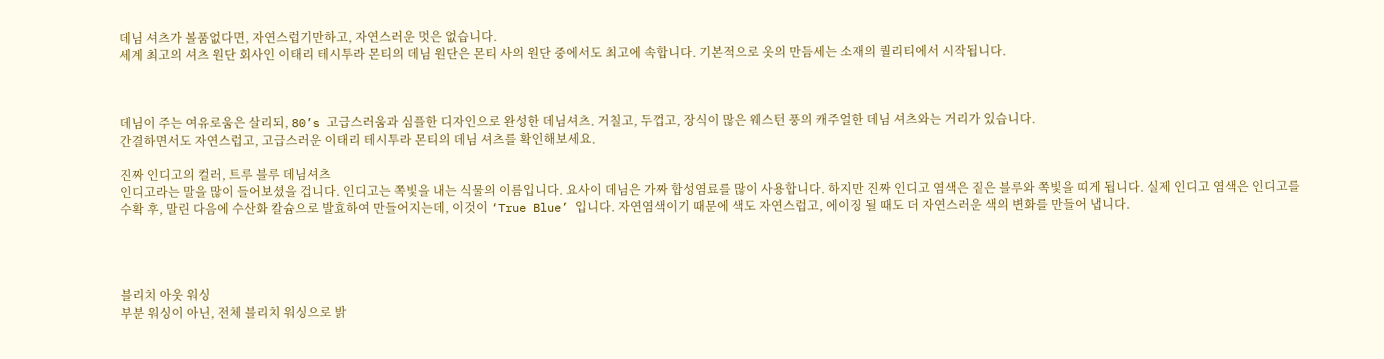데님 셔츠가 볼품없다면, 자연스럽기만하고, 자연스러운 멋은 없습니다.
세계 최고의 셔츠 원단 회사인 이태리 테시투라 몬티의 데님 원단은 몬티 사의 원단 중에서도 최고에 속합니다. 기본적으로 옷의 만듬세는 소재의 퀄리티에서 시작됩니다.



데님이 주는 여유로움은 살리되, 80’s 고급스러움과 심플한 디자인으로 완성한 데님셔츠. 거칠고, 두껍고, 장식이 많은 웨스턴 풍의 캐주얼한 데님 셔츠와는 거리가 있습니다.
간결하면서도 자연스럽고, 고급스러운 이태리 테시투라 몬티의 데님 셔츠를 확인해보세요.

진짜 인디고의 컬러, 트루 블루 데님셔츠
인디고라는 말을 많이 들어보셨을 겁니다. 인디고는 쪽빛을 내는 식물의 이름입니다. 요사이 데님은 가짜 합성염료를 많이 사용합니다. 하지만 진짜 인디고 염색은 짙은 블루와 쪽빛을 띠게 됩니다. 실제 인디고 염색은 인디고를 수확 후, 말린 다음에 수산화 칼슘으로 발효하여 만들어지는데, 이것이 ‘True Blue’ 입니다. 자연염색이기 때문에 색도 자연스럽고, 에이징 될 때도 더 자연스러운 색의 변화를 만들어 냅니다.




블리치 아웃 워싱
부분 워싱이 아닌, 전체 블리치 워싱으로 밝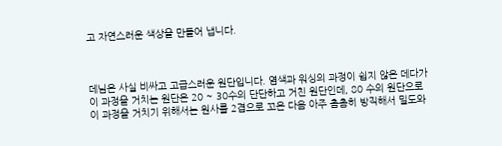고 자연스러운 색상을 만들어 냅니다.



데님은 사실 비싸고 고급스러운 원단입니다. 염색과 워싱의 과정이 쉽지 않은 데다가 이 과정을 거치는 원단은 20 ~ 30수의 단단하고 거친 원단인데, 80 수의 원단으로 이 과정을 거치기 위해서는 원사를 2겹으로 꼬은 다음 아주 촘촘히 방직해서 밀도와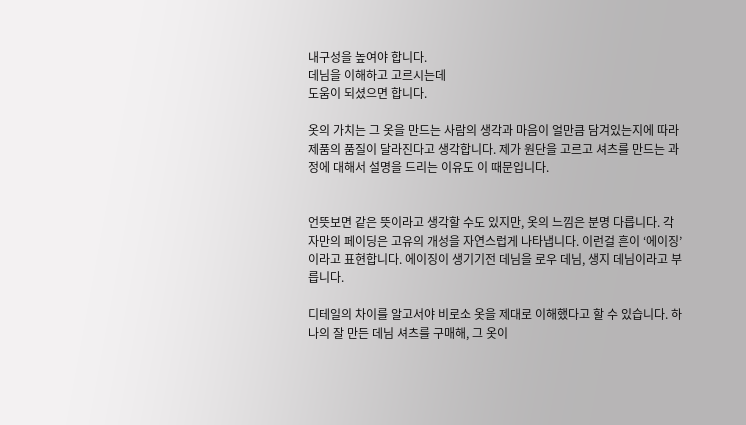내구성을 높여야 합니다.
데님을 이해하고 고르시는데
도움이 되셨으면 합니다.

옷의 가치는 그 옷을 만드는 사람의 생각과 마음이 얼만큼 담겨있는지에 따라 제품의 품질이 달라진다고 생각합니다. 제가 원단을 고르고 셔츠를 만드는 과정에 대해서 설명을 드리는 이유도 이 때문입니다.


언뜻보면 같은 뜻이라고 생각할 수도 있지만, 옷의 느낌은 분명 다릅니다. 각자만의 페이딩은 고유의 개성을 자연스럽게 나타냅니다. 이런걸 흔이 ‘에이징’ 이라고 표현합니다. 에이징이 생기기전 데님을 로우 데님, 생지 데님이라고 부릅니다.

디테일의 차이를 알고서야 비로소 옷을 제대로 이해했다고 할 수 있습니다. 하나의 잘 만든 데님 셔츠를 구매해, 그 옷이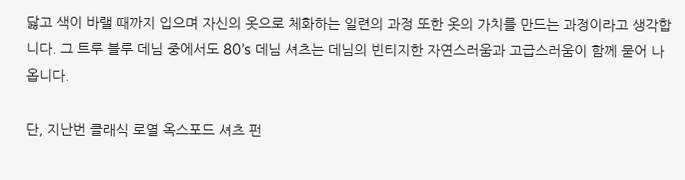닳고 색이 바랠 때까지 입으며 자신의 옷으로 체화하는 일련의 과정 또한 옷의 가치를 만드는 과정이라고 생각합니다. 그 트루 블루 데님 중에서도 80’s 데님 셔츠는 데님의 빈티지한 자연스러움과 고급스러움이 함께 묻어 나옵니다.

단, 지난번 클래식 로열 옥스포드 셔츠 펀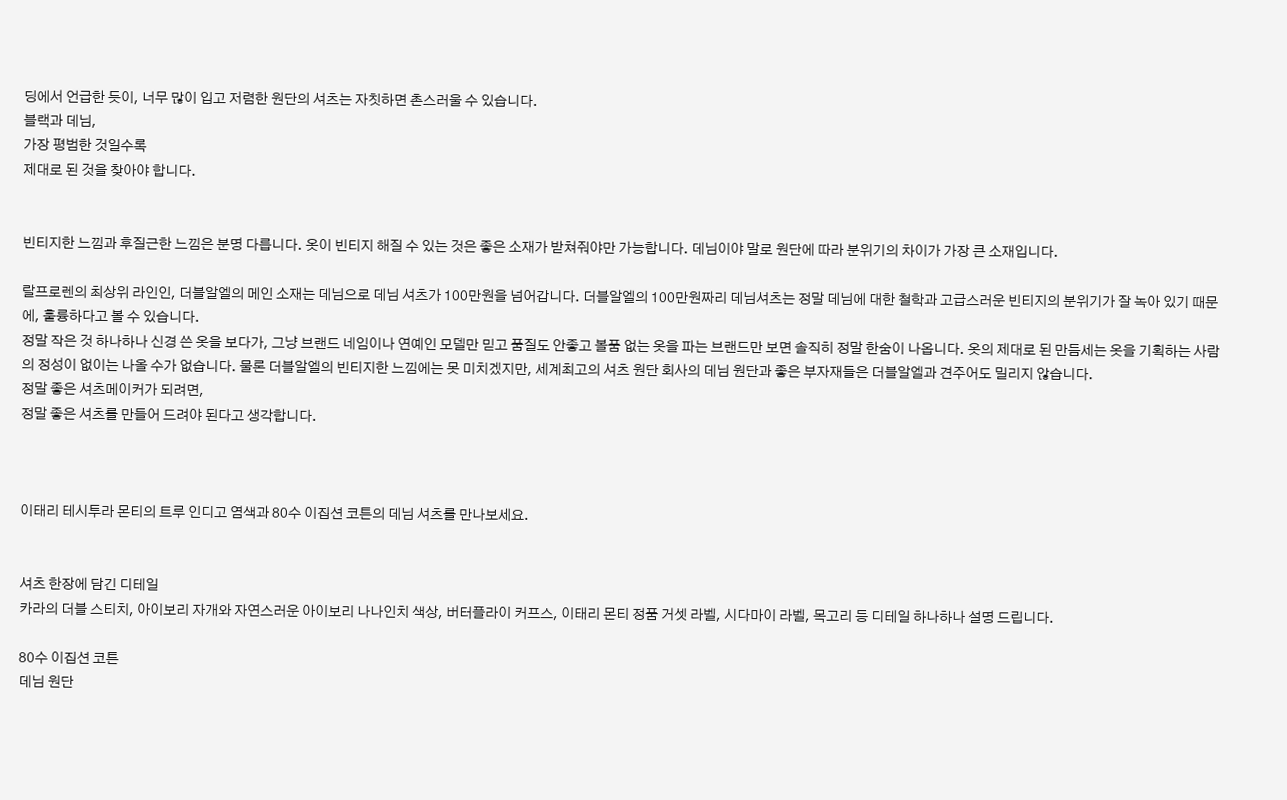딩에서 언급한 듯이, 너무 많이 입고 저렴한 원단의 셔츠는 자칫하면 촌스러울 수 있습니다.
블랙과 데님,
가장 평범한 것일수록
제대로 된 것을 찾아야 합니다.


빈티지한 느낌과 후질근한 느낌은 분명 다릅니다. 옷이 빈티지 해질 수 있는 것은 좋은 소재가 받쳐줘야만 가능합니다. 데님이야 말로 원단에 따라 분위기의 차이가 가장 큰 소재입니다.

랄프로렌의 최상위 라인인, 더블알엘의 메인 소재는 데님으로 데님 셔츠가 100만원을 넘어갑니다. 더블알엘의 100만원짜리 데님셔츠는 정말 데님에 대한 철학과 고급스러운 빈티지의 분위기가 잘 녹아 있기 때문에, 훌륭하다고 볼 수 있습니다.
정말 작은 것 하나하나 신경 쓴 옷을 보다가, 그냥 브랜드 네임이나 연예인 모델만 믿고 품질도 안좋고 볼품 없는 옷을 파는 브랜드만 보면 솔직히 정말 한숨이 나옵니다. 옷의 제대로 된 만듬세는 옷을 기획하는 사람의 정성이 없이는 나올 수가 없습니다. 물론 더블알엘의 빈티지한 느낌에는 못 미치겠지만, 세계최고의 셔츠 원단 회사의 데님 원단과 좋은 부자재들은 더블알엘과 견주어도 밀리지 않습니다.
정말 좋은 셔츠메이커가 되려면,
정말 좋은 셔츠를 만들어 드려야 된다고 생각합니다.



이태리 테시투라 몬티의 트루 인디고 염색과 80수 이집션 코튼의 데님 셔츠를 만나보세요.


셔츠 한장에 담긴 디테일
카라의 더블 스티치, 아이보리 자개와 자연스러운 아이보리 나나인치 색상, 버터플라이 커프스, 이태리 몬티 정품 거셋 라벨, 시다마이 라벨, 목고리 등 디테일 하나하나 설명 드립니다.

80수 이집션 코튼
데님 원단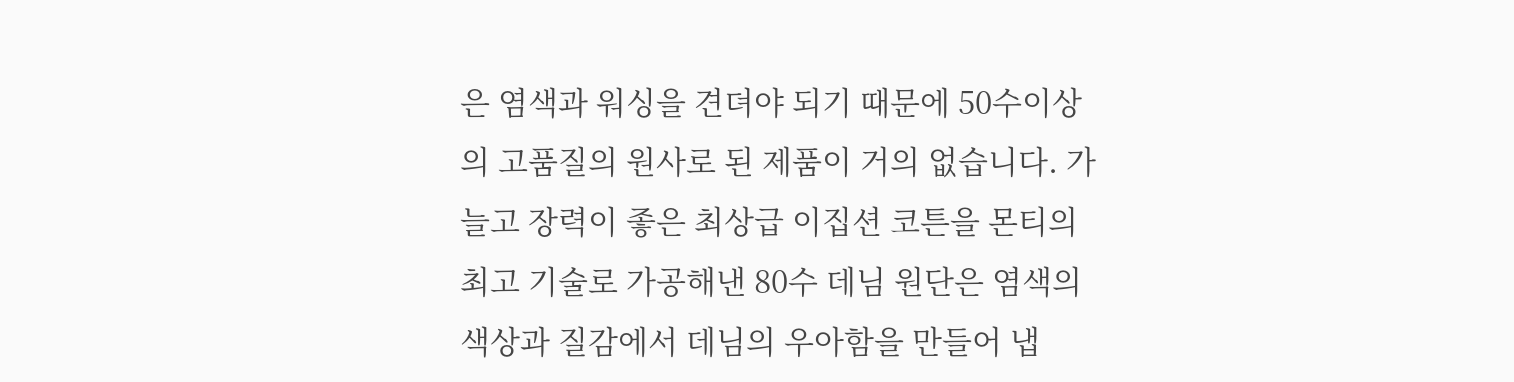은 염색과 워싱을 견뎌야 되기 때문에 50수이상의 고품질의 원사로 된 제품이 거의 없습니다. 가늘고 장력이 좋은 최상급 이집션 코튼을 몬티의 최고 기술로 가공해낸 80수 데님 원단은 염색의 색상과 질감에서 데님의 우아함을 만들어 냅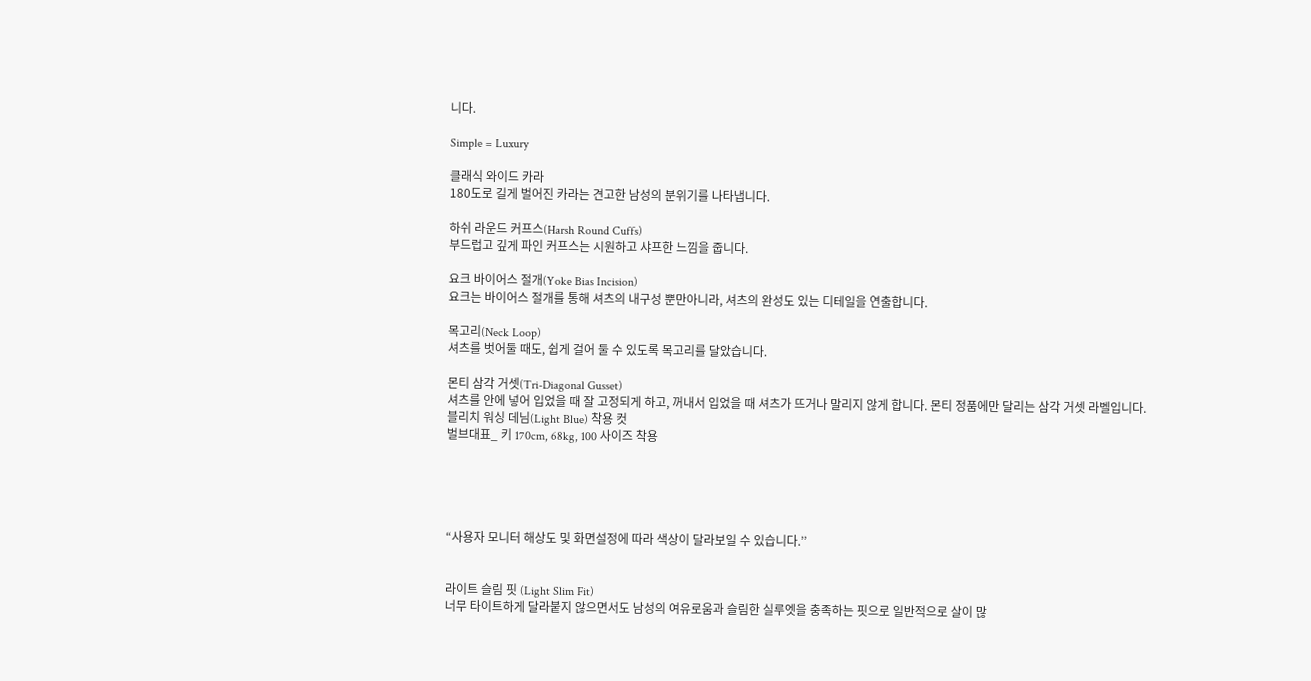니다.

Simple = Luxury

클래식 와이드 카라
180도로 길게 벌어진 카라는 견고한 남성의 분위기를 나타냅니다.

하쉬 라운드 커프스(Harsh Round Cuffs)
부드럽고 깊게 파인 커프스는 시원하고 샤프한 느낌을 줍니다.

요크 바이어스 절개(Yoke Bias Incision)
요크는 바이어스 절개를 통해 셔츠의 내구성 뿐만아니라, 셔츠의 완성도 있는 디테일을 연출합니다.

목고리(Neck Loop)
셔츠를 벗어둘 때도, 쉽게 걸어 둘 수 있도록 목고리를 달았습니다.

몬티 삼각 거셋(Tri-Diagonal Gusset)
셔츠를 안에 넣어 입었을 때 잘 고정되게 하고, 꺼내서 입었을 때 셔츠가 뜨거나 말리지 않게 합니다. 몬티 정품에만 달리는 삼각 거셋 라벨입니다.
블리치 워싱 데님(Light Blue) 착용 컷
벌브대표_ 키 170cm, 68kg, 100 사이즈 착용





“사용자 모니터 해상도 및 화면설정에 따라 색상이 달라보일 수 있습니다.’’


라이트 슬림 핏 (Light Slim Fit)
너무 타이트하게 달라붙지 않으면서도 남성의 여유로움과 슬림한 실루엣을 충족하는 핏으로 일반적으로 살이 많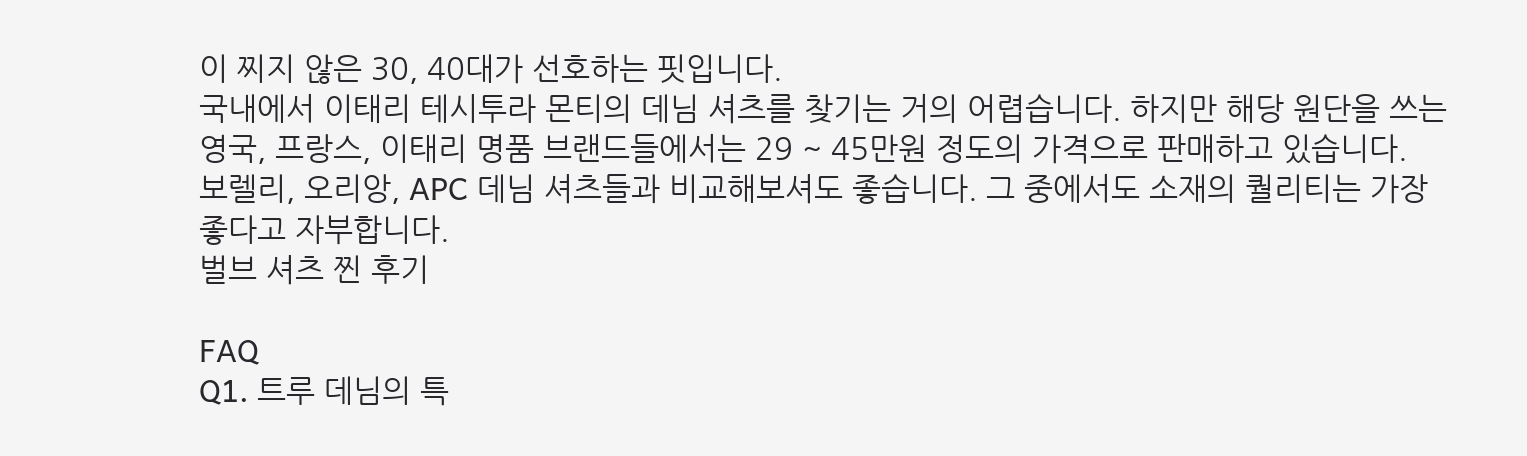이 찌지 않은 30, 40대가 선호하는 핏입니다.
국내에서 이태리 테시투라 몬티의 데님 셔츠를 찾기는 거의 어렵습니다. 하지만 해당 원단을 쓰는 영국, 프랑스, 이태리 명품 브랜드들에서는 29 ~ 45만원 정도의 가격으로 판매하고 있습니다.
보렐리, 오리앙, APC 데님 셔츠들과 비교해보셔도 좋습니다. 그 중에서도 소재의 퀄리티는 가장 좋다고 자부합니다.
벌브 셔츠 찐 후기

FAQ
Q1. 트루 데님의 특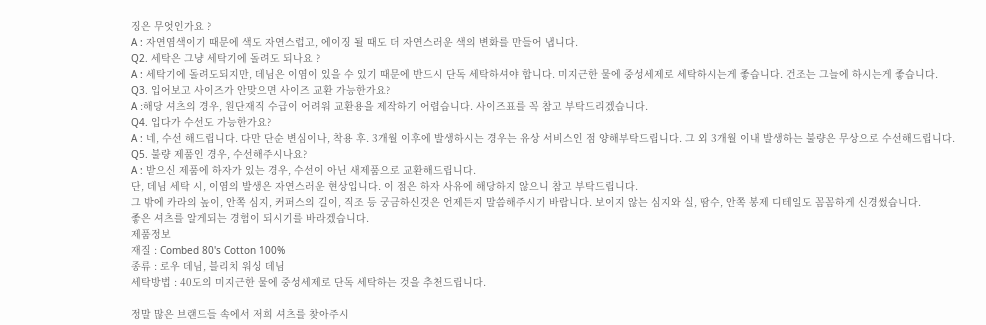징은 무엇인가요 ?
A : 자연염색이기 때문에 색도 자연스럽고, 에이징 될 때도 더 자연스러운 색의 변화를 만들어 냅니다.
Q2. 세탁은 그냥 세탁기에 돌려도 되나요 ?
A : 세탁기에 돌려도되지만, 데님은 이염이 있을 수 있기 때문에 반드시 단독 세탁하셔야 합니다. 미지근한 물에 중성세제로 세탁하시는게 좋습니다. 건조는 그늘에 하시는게 좋습니다.
Q3. 입어보고 사이즈가 안맞으면 사이즈 교환 가능한가요?
A :해당 셔츠의 경우, 원단재직 수급이 어려워 교환용을 제작하기 어렵습니다. 사이즈표를 꼭 참고 부탁드리겠습니다.
Q4. 입다가 수선도 가능한가요?
A : 네, 수선 해드립니다. 다만 단순 변심이나, 착용 후. 3개월 이후에 발생하시는 경우는 유상 서비스인 점 양해부탁드립니다. 그 외 3개월 이내 발생하는 불량은 무상으로 수선해드립니다.
Q5. 불량 제품인 경우, 수선해주시나요?
A : 받으신 제품에 하자가 있는 경우, 수선이 아닌 새제품으로 교환해드립니다.
단, 데님 세탁 시, 이염의 발생은 자연스러운 현상입니다. 이 점은 하자 사유에 해당하지 않으니 참고 부탁드립니다.
그 밖에 카라의 높이, 안쪽 심지, 커퍼스의 길이, 직조 등 궁금하신것은 언제든지 말씀해주시기 바랍니다. 보이지 않는 심지와 실, 땀수, 안쪽 봉제 디테일도 꼼꼼하게 신경썼습니다.
좋은 셔츠를 알게되는 경험이 되시기를 바라겠습니다.
제품정보
재질 : Combed 80's Cotton 100%
종류 : 로우 데님, 블리치 워싱 데님
세탁방법 : 40도의 미지근한 물에 중성세제로 단독 세탁하는 것을 추천드립니다.

정말 많은 브랜드들 속에서 저희 셔츠를 찾아주시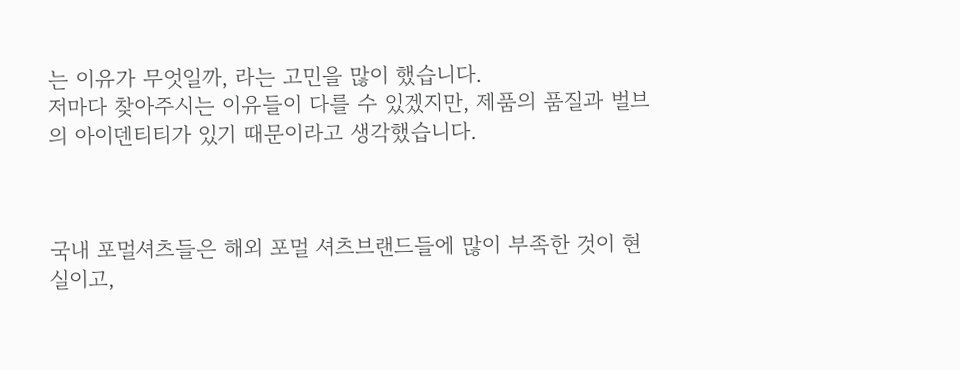는 이유가 무엇일까, 라는 고민을 많이 했습니다.
저마다 찾아주시는 이유들이 다를 수 있겠지만, 제품의 품질과 벌브의 아이덴티티가 있기 때문이라고 생각했습니다.



국내 포멀셔츠들은 해외 포멀 셔츠브랜드들에 많이 부족한 것이 현실이고,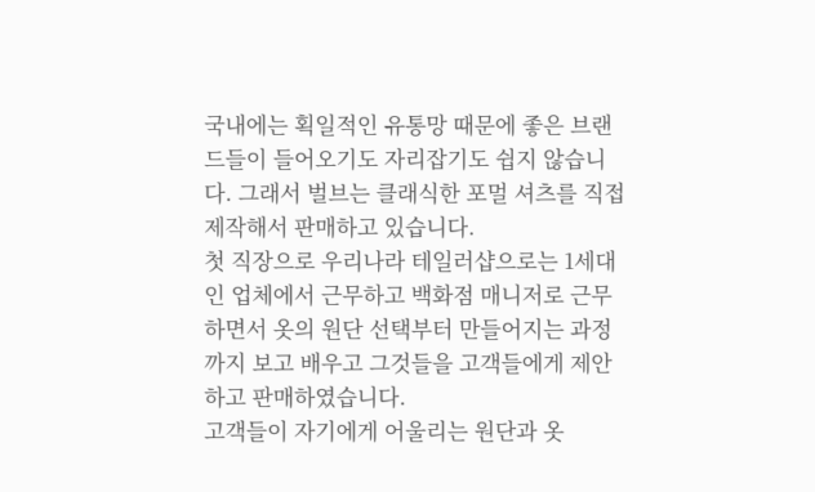국내에는 획일적인 유통망 때문에 좋은 브랜드들이 들어오기도 자리잡기도 쉽지 않습니다. 그래서 벌브는 클래식한 포멀 셔츠를 직접 제작해서 판매하고 있습니다.
첫 직장으로 우리나라 테일러샵으로는 1세대인 업체에서 근무하고 백화점 매니저로 근무하면서 옷의 원단 선택부터 만들어지는 과정까지 보고 배우고 그것들을 고객들에게 제안하고 판매하였습니다.
고객들이 자기에게 어울리는 원단과 옷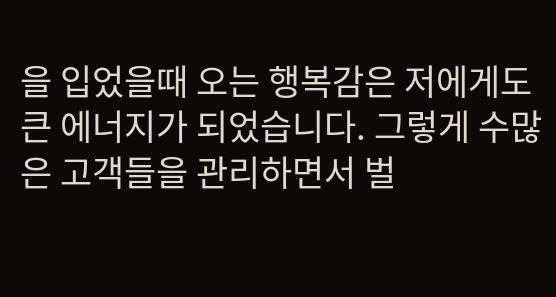을 입었을때 오는 행복감은 저에게도 큰 에너지가 되었습니다. 그렇게 수많은 고객들을 관리하면서 벌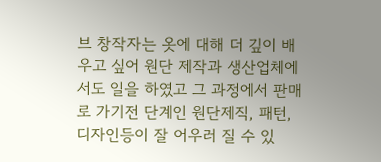브 창작자는 옷에 대해 더 깊이 배우고 싶어 원단 제작과 생산업체에서도 일을 하였고 그 과정에서 판매로 가기전 단계인 원단제직, 패턴, 디자인등이 잘 어우러 질 수 있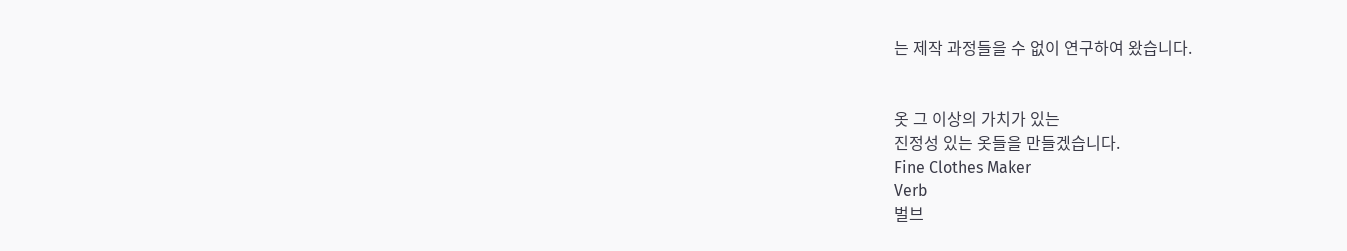는 제작 과정들을 수 없이 연구하여 왔습니다.


옷 그 이상의 가치가 있는
진정성 있는 옷들을 만들겠습니다.
Fine Clothes Maker
Verb
벌브